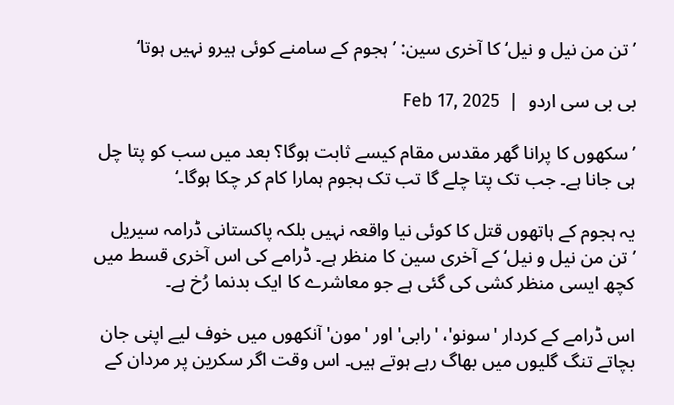’تن من نیل و نیل‘ کا آخری سین: ’ہجوم کے سامنے کوئی ہیرو نہیں ہوتا‘

بی بی سی اردو  |  Feb 17, 2025

’سکھوں کا پرانا گھر مقدس مقام کیسے ثابت ہوگا؟ بعد میں سب کو پتا چل ہی جانا ہے۔ جب تک پتا چلے گا تب تک ہجوم ہمارا کام کر چکا ہوگا۔‘

یہ ہجوم کے ہاتھوں قتل کا کوئی نیا واقعہ نہیں بلکہ پاکستانی ڈرامہ سیریل ’تن من نیل و نیل‘ کے آخری سین کا منظر ہے۔ ڈرامے کی اس آخری قسط میں کچھ ایسی منظر کشی کی گئی ہے جو معاشرے کا ایک بدنما رُخ ہے۔

اس ڈرامے کے کردار 'سونو'، 'رابی' اور 'مون' آنکھوں میں خوف لیے اپنی جان بچاتے تنگ گلیوں میں بھاگ رہے ہوتے ہیں۔ اس وقت اگر سکرین پر مردان کے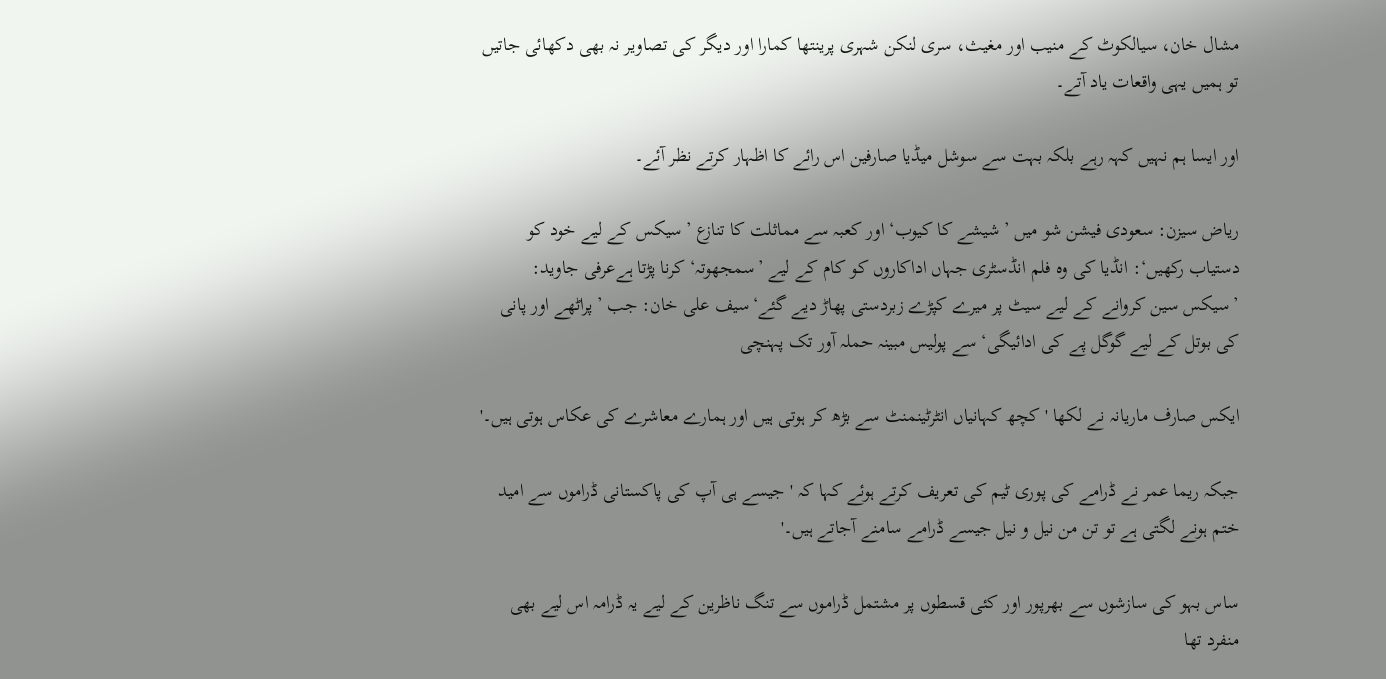مشال خان، سیالکوٹ کے منیب اور مغیث، سری لنکن شہری پرینتھا کمارا اور دیگر کی تصاویر نہ بھی دکھائی جاتیں تو ہمیں یہی واقعات یاد آتے۔

اور ایسا ہم نہیں کہہ رہے بلکہ بہت سے سوشل میڈیا صارفین اس رائے کا اظہار کرتے نظر آئے۔

ریاض سیزن: سعودی فیشن شو میں ’شیشے کا کیوب‘ اور کعبہ سے مماثلت کا تنازع ’سیکس کے لیے خود کو دستیاب رکھیں‘: انڈیا کی وہ فلم انڈسٹری جہاں اداکاروں کو کام کے لیے ’سمجھوتہ‘ کرنا پڑتا ہےعرفی جاوید: ’سیکس سین کروانے کے لیے سیٹ پر میرے کپڑے زبردستی پھاڑ دیے گئے‘سیف علی خان: جب ’پراٹھے اور پانی کی بوتل کے لیے گوگل پے کی ادائیگی‘ سے پولیس مبینہ حملہ آور تک پہنچی

ایکس صارف ماریانہ نے لکھا 'کچھ کہانیاں انٹرٹینمنٹ سے بڑھ کر ہوتی ہیں اور ہمارے معاشرے کی عکاس ہوتی ہیں۔'

جبکہ ریما عمر نے ڈرامے کی پوری ٹیم کی تعریف کرتے ہوئے کہا کہ 'جیسے ہی آپ کی پاکستانی ڈراموں سے امید ختم ہونے لگتی ہے تو تن من نیل و نیل جیسے ڈرامے سامنے آجاتے ہیں۔'

ساس بہو کی سازشوں سے بھرپور اور کئی قسطوں پر مشتمل ڈراموں سے تنگ ناظرین کے لیے یہ ڈرامہ اس لیے بھی منفرد تھا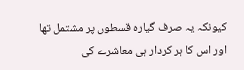کیونکہ یہ صرف گیارہ قسطوں پر مشتمل تھا اور اس کا ہر کردار ہی معاشرے کی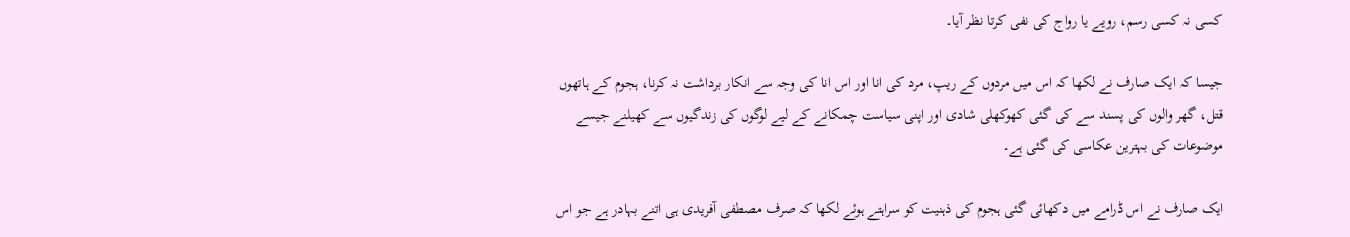کسی نہ کسی رسم، رویے یا رواج کی نفی کرتا نظر آیا۔

جیسا کہ ایک صارف نے لکھا کہ اس میں مردوں کے ریپ، مرد کی انا اور اس انا کی وجہ سے انکار برداشت نہ کرنا، ہجوم کے ہاتھوں قتل، گھر والوں کی پسند سے کی گئی کھوکھلی شادی اور اپنی سیاست چمکانے کے لیے لوگوں کی زندگیوں سے کھیلنے جیسے موضوعات کی بہترین عکاسی کی گئی ہے۔

ایک صارف نے اس ڈرامے میں دکھائی گئی ہجوم کی ذہنیت کو سراہتے ہوئے لکھا کہ صرف مصطفی آفریدی ہی اتنے بہادر ہے جو اس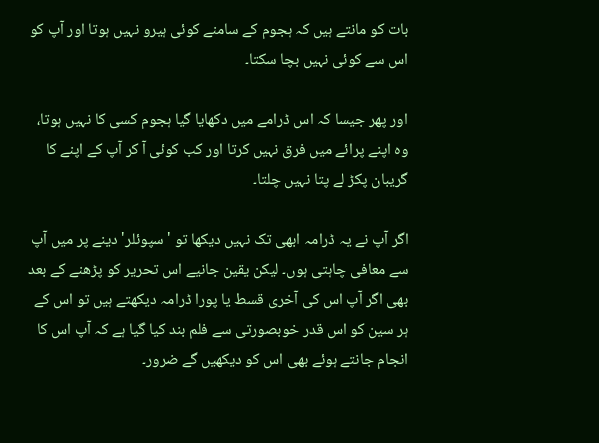بات کو مانتے ہیں کہ ہجوم کے سامنے کوئی ہیرو نہیں ہوتا اور آپ کو اس سے کوئی نہیں بچا سکتا۔

اور پھر جیسا کہ اس ڈرامے میں دکھایا گیا ہجوم کسی کا نہیں ہوتا، وہ اپنے پرائے میں فرق نہیں کرتا اور کب کوئی آ کر آپ کے اپنے کا گریبان پکڑ لے پتا نہیں چلتا۔

اگر آپ نے یہ ڈرامہ ابھی تک نہیں دیکھا تو 'سپوئلر' دینے پر میں آپ سے معافی چاہتی ہوں۔ لیکن یقین جانیے اس تحریر کو پڑھنے کے بعد بھی اگر آپ اس کی آخری قسط یا پورا ڈرامہ دیکھتے ہیں تو اس کے ہر سین کو اس قدر خوبصورتی سے فلم بند کیا گیا ہے کہ آپ اس کا انجام جانتے ہوئے بھی اس کو دیکھیں گے ضرور۔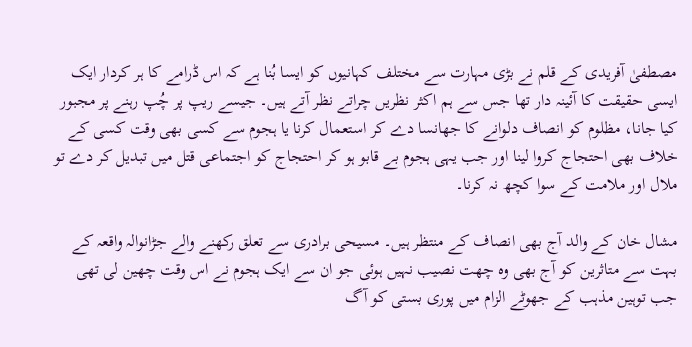مصطفیٰ آفریدی کے قلم نے بڑی مہارت سے مختلف کہانیوں کو ایسا بُنا ہے کہ اس ڈرامے کا ہر کردار ایک ایسی حقیقت کا آئینہ دار تھا جس سے ہم اکثر نظریں چراتے نظر آتے ہیں۔ جیسے ریپ پر چُپ رہنے پر مجبور کیا جانا، مظلوم کو انصاف دلوانے کا جھانسا دے کر استعمال کرنا یا ہجوم سے کسی بھی وقت کسی کے خلاف بھی احتجاج کروا لینا اور جب یہی ہجوم بے قابو ہو کر احتجاج کو اجتماعی قتل میں تبدیل کر دے تو ملال اور ملامت کے سوا کچھ نہ کرنا۔

مشال خان کے والد آج بھی انصاف کے منتظر ہیں۔ مسیحی برادری سے تعلق رکھنے والے جڑانوالہ واقعہ کے بہت سے متاثرین کو آج بھی وہ چھت نصیب نہیں ہوئی جو ان سے ایک ہجوم نے اس وقت چھین لی تھی جب توہین مذہب کے جھوٹے الزام میں پوری بستی کو آگ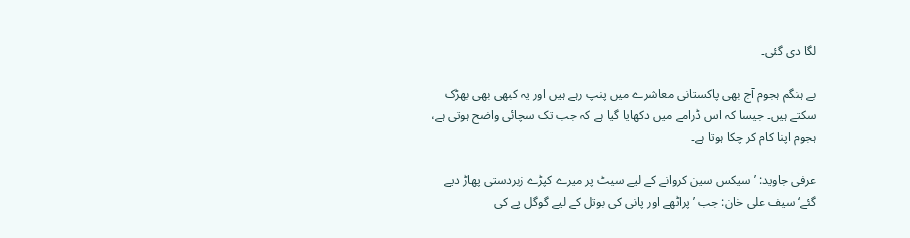لگا دی گئی۔

بے ہنگم ہجوم آج بھی پاکستانی معاشرے میں پنپ رہے ہیں اور یہ کبھی بھی بھڑک سکتے ہیں۔ جیسا کہ اس ڈرامے میں دکھایا گیا ہے کہ جب تک سچائی واضح ہوتی ہے، ہجوم اپنا کام کر چکا ہوتا ہے۔

عرفی جاوید: ’سیکس سین کروانے کے لیے سیٹ پر میرے کپڑے زبردستی پھاڑ دیے گئے‘سیف علی خان: جب ’پراٹھے اور پانی کی بوتل کے لیے گوگل پے کی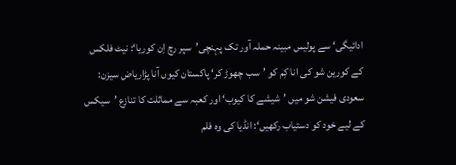ادائیگی‘ سے پولیس مبینہ حملہ آور تک پہنچی’سپر رچ اِن کوریا‘: نیٹ فلکس کے کورین شو کی انا کِم کو ’سب چھوڑ کر‘ پاکستان کیوں آنا پڑاریاض سیزن: سعودی فیشن شو میں ’شیشے کا کیوب‘ اور کعبہ سے مماثلت کا تنازع ’سیکس کے لیے خود کو دستیاب رکھیں‘: انڈیا کی وہ فلم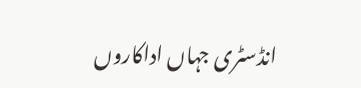انڈسٹری جہاں اداکاروں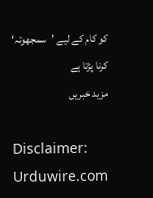کو کام کے لیے ’سمجھوتہ‘ کرنا پڑتا ہے
مزید خبریں

Disclaimer: Urduwire.com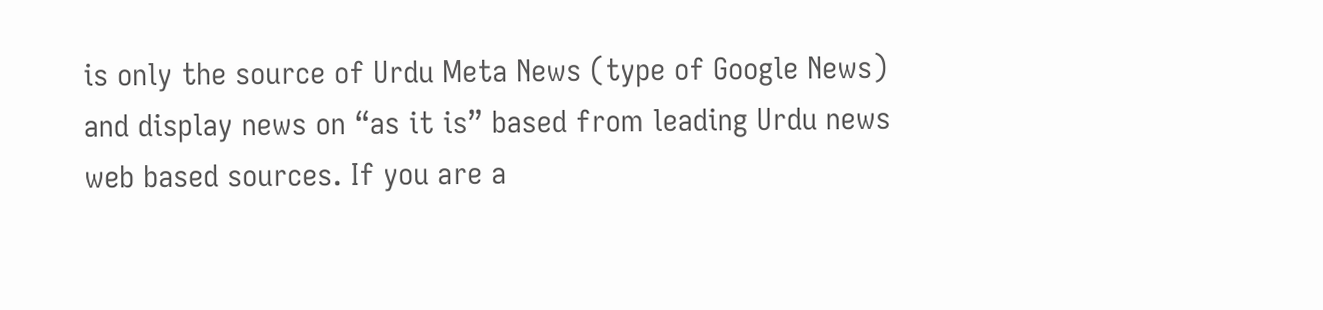is only the source of Urdu Meta News (type of Google News) and display news on “as it is” based from leading Urdu news web based sources. If you are a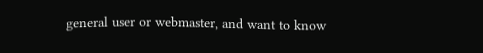general user or webmaster, and want to know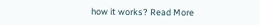how it works? Read More